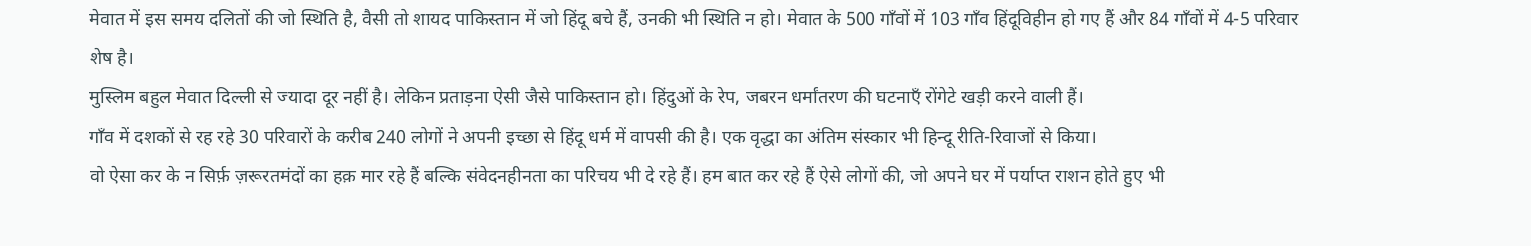मेवात में इस समय दलितों की जो स्थिति है, वैसी तो शायद पाकिस्तान में जो हिंदू बचे हैं, उनकी भी स्थिति न हो। मेवात के 500 गाँवों में 103 गाँव हिंदूविहीन हो गए हैं और 84 गाँवों में 4-5 परिवार शेष है।
मुस्लिम बहुल मेवात दिल्ली से ज्यादा दूर नहीं है। लेकिन प्रताड़ना ऐसी जैसे पाकिस्तान हो। हिंदुओं के रेप, जबरन धर्मांतरण की घटनाएँ रोंगेटे खड़ी करने वाली हैं।
गाँव में दशकों से रह रहे 30 परिवारों के करीब 240 लोगों ने अपनी इच्छा से हिंदू धर्म में वापसी की है। एक वृद्धा का अंतिम संस्कार भी हिन्दू रीति-रिवाजों से किया।
वो ऐसा कर के न सिर्फ़ ज़रूरतमंदों का हक़ मार रहे हैं बल्कि संवेदनहीनता का परिचय भी दे रहे हैं। हम बात कर रहे हैं ऐसे लोगों की, जो अपने घर में पर्याप्त राशन होते हुए भी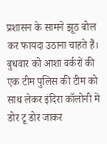प्रशासन के सामने झूठ बोल कर फायदा उठाना चाहते हैं।
बुधवार को आशा वर्करों की एक टीम पुलिस की टीम को साथ लेकर इंदिरा कॉलोनी में डोर टू डोर जाकर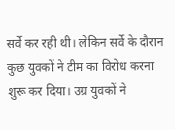सर्वे कर रही थी। लेकिन सर्वे के दौरान कुछ युवकों ने टीम का विरोध करना शुरू कर दिया। उग्र युवकों ने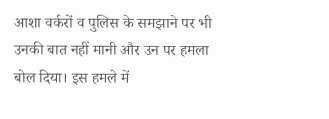आशा वर्करों व पुलिस के समझाने पर भी उनकी बात नहीं मानी और उन पर हमला बोल दिया। इस हमले में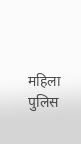महिला पुलिस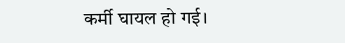कर्मी घायल हो गई।